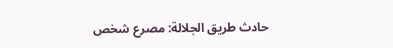حادث طريق الجلالة: مصرع شخص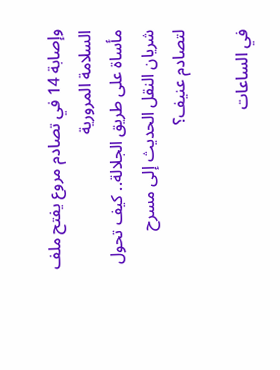وإصابة 14 في تصادم مروع يفتح ملف السلامة المرورية
مأساة على طريق الجلالة.. كيف تحول شريان النقل الحديث إلى مسرح لتصادم عنيف؟

في الساعات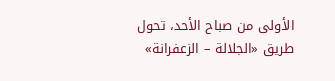الأولى من صباح الأحد، تحول طريق «الجلالة – الزعفرانة»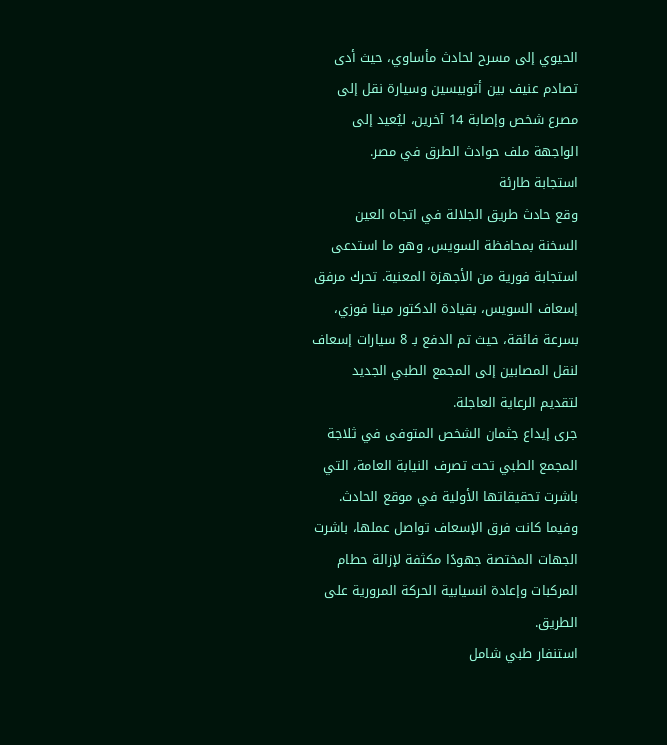الحيوي إلى مسرح لحادث مأساوي، حيث أدى تصادم عنيف بين أتوبيسين وسيارة نقل إلى مصرع شخص وإصابة 14 آخرين، ليُعيد إلى الواجهة ملف حوادث الطرق في مصر.
استجابة طارئة
وقع حادث طريق الجلالة في اتجاه العين السخنة بمحافظة السويس، وهو ما استدعى استجابة فورية من الأجهزة المعنية. تحرك مرفق إسعاف السويس، بقيادة الدكتور مينا فوزي، بسرعة فائقة، حيث تم الدفع بـ 8 سيارات إسعاف لنقل المصابين إلى المجمع الطبي الجديد لتقديم الرعاية العاجلة.
جرى إيداع جثمان الشخص المتوفى في ثلاجة المجمع الطبي تحت تصرف النيابة العامة، التي باشرت تحقيقاتها الأولية في موقع الحادث. وفيما كانت فرق الإسعاف تواصل عملها، باشرت الجهات المختصة جهودًا مكثفة لإزالة حطام المركبات وإعادة انسيابية الحركة المرورية على الطريق.
استنفار طبي شامل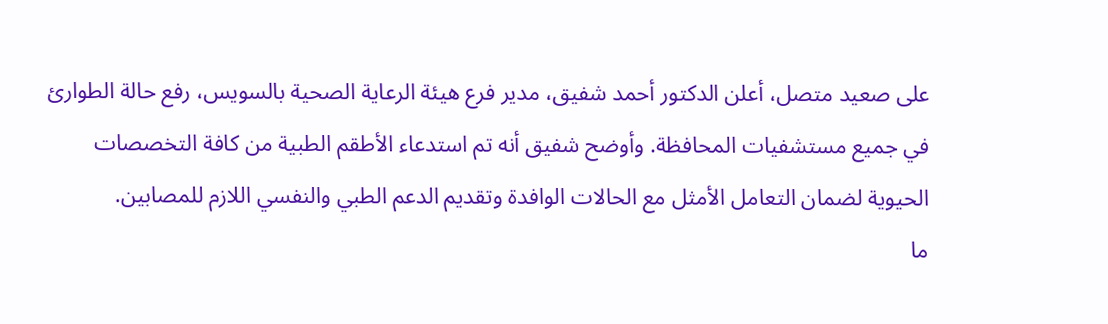على صعيد متصل، أعلن الدكتور أحمد شفيق، مدير فرع هيئة الرعاية الصحية بالسويس، رفع حالة الطوارئ في جميع مستشفيات المحافظة. وأوضح شفيق أنه تم استدعاء الأطقم الطبية من كافة التخصصات الحيوية لضمان التعامل الأمثل مع الحالات الوافدة وتقديم الدعم الطبي والنفسي اللازم للمصابين.
ما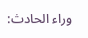وراء الحادث: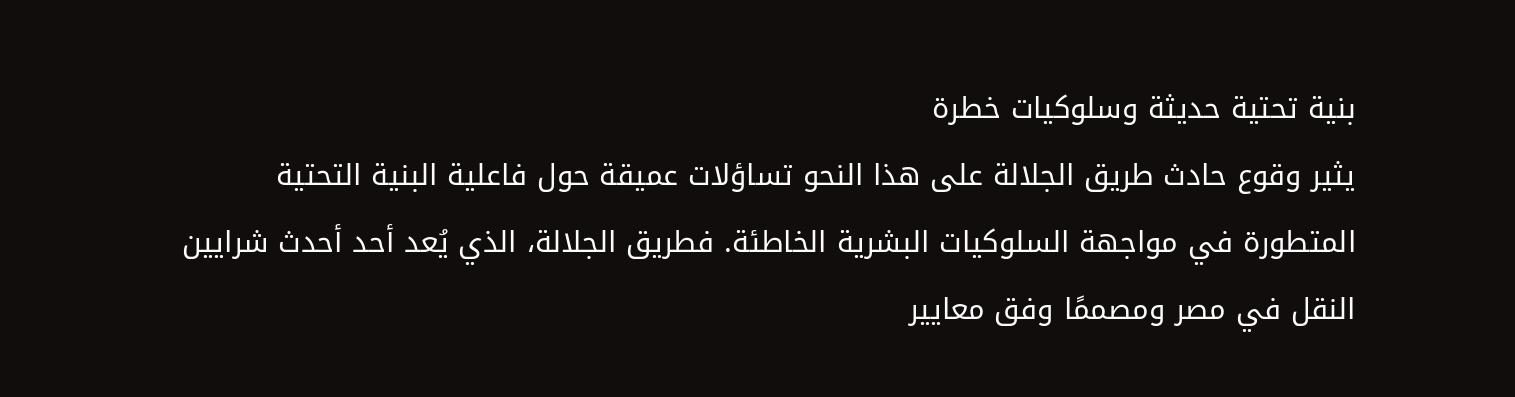بنية تحتية حديثة وسلوكيات خطرة
يثير وقوع حادث طريق الجلالة على هذا النحو تساؤلات عميقة حول فاعلية البنية التحتية المتطورة في مواجهة السلوكيات البشرية الخاطئة. فطريق الجلالة، الذي يُعد أحد أحدث شرايين النقل في مصر ومصممًا وفق معايير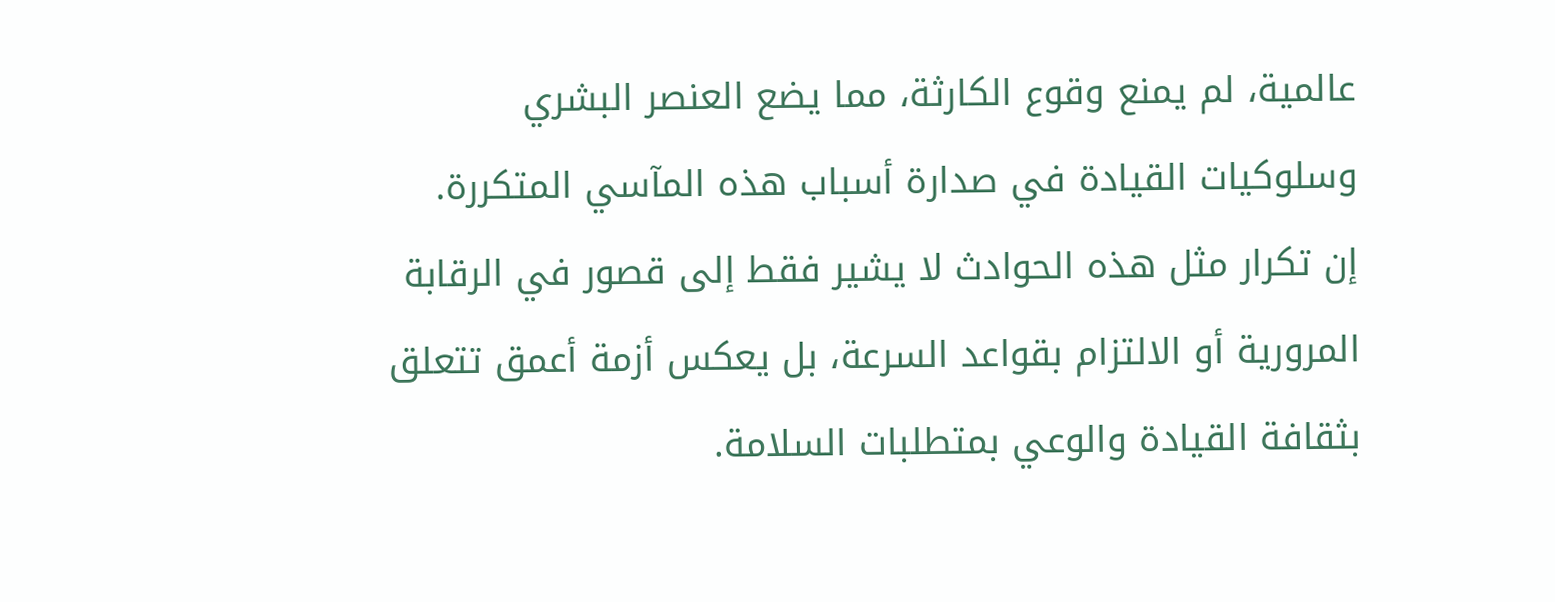عالمية، لم يمنع وقوع الكارثة، مما يضع العنصر البشري وسلوكيات القيادة في صدارة أسباب هذه المآسي المتكررة.
إن تكرار مثل هذه الحوادث لا يشير فقط إلى قصور في الرقابة المرورية أو الالتزام بقواعد السرعة، بل يعكس أزمة أعمق تتعلق بثقافة القيادة والوعي بمتطلبات السلامة.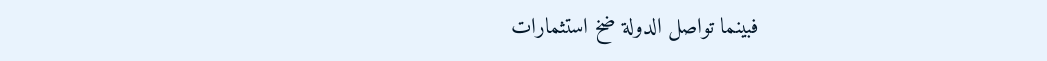فبينما تواصل الدولة ضخ استثمارات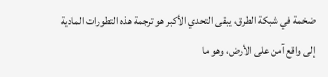ضخمة في شبكة الطرق، يبقى التحدي الأكبر هو ترجمة هذه التطورات المادية إلى واقع آمن على الأرض، وهو ما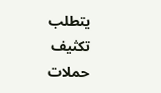يتطلب تكثيف حملات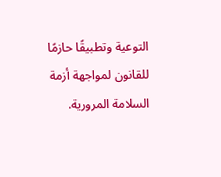التوعية وتطبيقًا حازمًا للقانون لمواجهة أزمة السلامة المرورية.